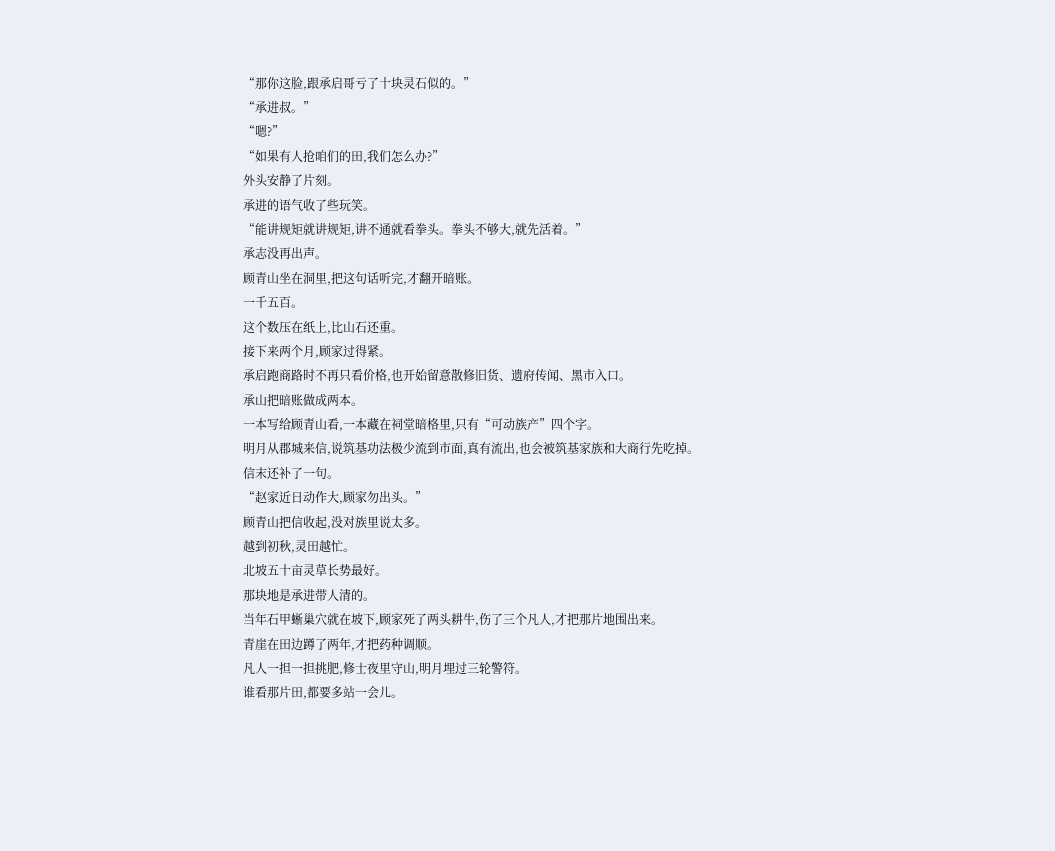“那你这脸,跟承启哥亏了十块灵石似的。”
“承进叔。”
“嗯?”
“如果有人抢咱们的田,我们怎么办?”
外头安静了片刻。
承进的语气收了些玩笑。
“能讲规矩就讲规矩,讲不通就看拳头。拳头不够大,就先活着。”
承志没再出声。
顾青山坐在洞里,把这句话听完,才翻开暗账。
一千五百。
这个数压在纸上,比山石还重。
接下来两个月,顾家过得紧。
承启跑商路时不再只看价格,也开始留意散修旧货、遗府传闻、黑市入口。
承山把暗账做成两本。
一本写给顾青山看,一本藏在祠堂暗格里,只有“可动族产”四个字。
明月从郡城来信,说筑基功法极少流到市面,真有流出,也会被筑基家族和大商行先吃掉。
信末还补了一句。
“赵家近日动作大,顾家勿出头。”
顾青山把信收起,没对族里说太多。
越到初秋,灵田越忙。
北坡五十亩灵草长势最好。
那块地是承进带人清的。
当年石甲蜥巢穴就在坡下,顾家死了两头耕牛,伤了三个凡人,才把那片地围出来。
青崖在田边蹲了两年,才把药种调顺。
凡人一担一担挑肥,修士夜里守山,明月埋过三轮警符。
谁看那片田,都要多站一会儿。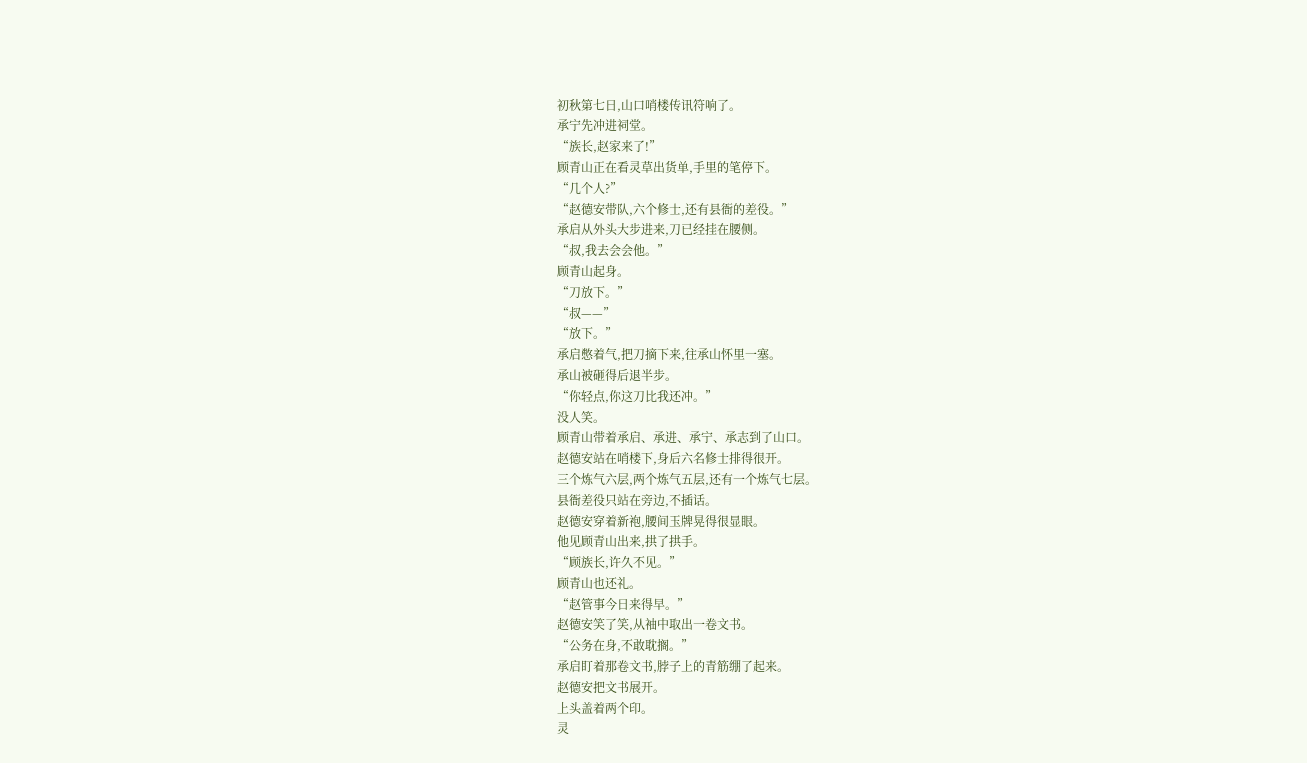初秋第七日,山口哨楼传讯符响了。
承宁先冲进祠堂。
“族长,赵家来了!”
顾青山正在看灵草出货单,手里的笔停下。
“几个人?”
“赵德安带队,六个修士,还有县衙的差役。”
承启从外头大步进来,刀已经挂在腰侧。
“叔,我去会会他。”
顾青山起身。
“刀放下。”
“叔——”
“放下。”
承启憋着气,把刀摘下来,往承山怀里一塞。
承山被砸得后退半步。
“你轻点,你这刀比我还冲。”
没人笑。
顾青山带着承启、承进、承宁、承志到了山口。
赵德安站在哨楼下,身后六名修士排得很开。
三个炼气六层,两个炼气五层,还有一个炼气七层。
县衙差役只站在旁边,不插话。
赵德安穿着新袍,腰间玉牌晃得很显眼。
他见顾青山出来,拱了拱手。
“顾族长,许久不见。”
顾青山也还礼。
“赵管事今日来得早。”
赵德安笑了笑,从袖中取出一卷文书。
“公务在身,不敢耽搁。”
承启盯着那卷文书,脖子上的青筋绷了起来。
赵德安把文书展开。
上头盖着两个印。
灵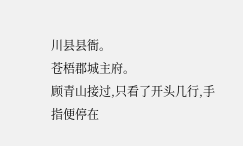川县县衙。
苍梧郡城主府。
顾青山接过,只看了开头几行,手指便停在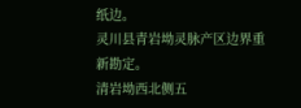纸边。
灵川县青岩坳灵脉产区边界重新勘定。
清岩坳西北侧五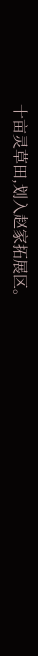十亩灵草田,划入赵家拓展区。